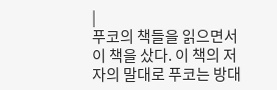|
푸코의 책들을 읽으면서 이 책을 샀다. 이 책의 저자의 말대로 푸코는 방대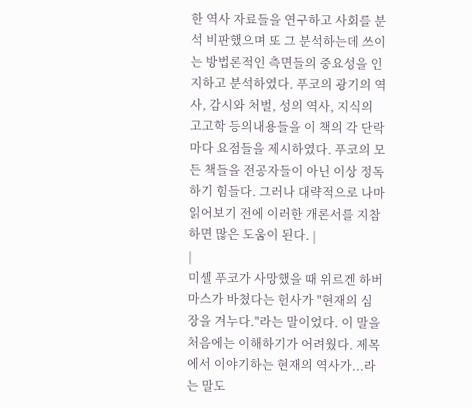한 역사 자료들을 연구하고 사회를 분석 비판했으며 또 그 분석하는데 쓰이는 방법론적인 측면들의 중요성을 인지하고 분석하였다. 푸코의 광기의 역사, 감시와 처벌, 성의 역사, 지식의 고고학 등의내용들을 이 책의 각 단락마다 요점들을 제시하였다. 푸코의 모든 책들을 전공자들이 아닌 이상 정독하기 힘들다. 그러나 대략적으로 나마 읽어보기 전에 이러한 개론서를 지참하면 많은 도움이 된다. |
|
미셸 푸코가 사망했을 때 위르겐 하버마스가 바쳤다는 헌사가 "현재의 심장을 겨누다."라는 말이었다. 이 말을 처음에는 이해하기가 어려웠다. 제목에서 이야기하는 현재의 역사가...라는 말도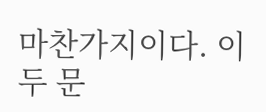마찬가지이다. 이 두 문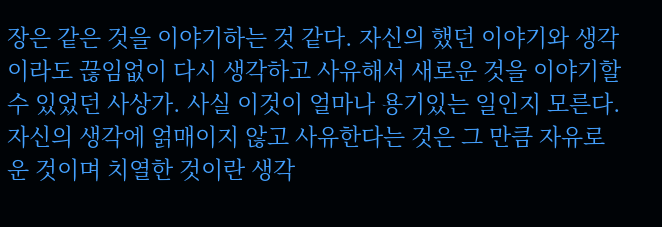장은 같은 것을 이야기하는 것 같다. 자신의 했던 이야기와 생각이라도 끊임없이 다시 생각하고 사유해서 새로운 것을 이야기할 수 있었던 사상가. 사실 이것이 얼마나 용기있는 일인지 모른다. 자신의 생각에 얽매이지 않고 사유한다는 것은 그 만큼 자유로운 것이며 치열한 것이란 생각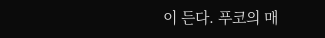이 든다. 푸코의 매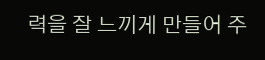력을 잘 느끼게 만들어 주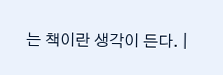는 책이란 생각이 든다. |